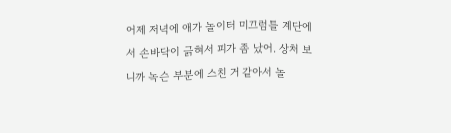어제 저녁에 애가 놀이터 미끄럼틀 계단에서 손바닥이 긁혀서 피가 좀 났어. 상처 보니까 녹슨 부분에 스친 거 같아서 놀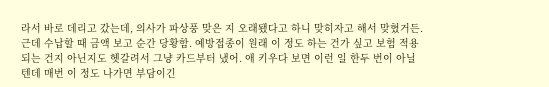라서 바로 데리고 갔는데, 의사가 파상풍 맞은 지 오래됐다고 하니 맞히자고 해서 맞혔거든. 근데 수납할 때 금액 보고 순간 당황함. 예방접종이 원래 이 정도 하는 건가 싶고 보험 적용되는 건지 아닌지도 헷갈려서 그냥 카드부터 냈어. 애 키우다 보면 이런 일 한두 번이 아닐 텐데 매번 이 정도 나가면 부담이긴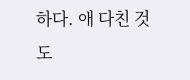하다. 애 다친 것도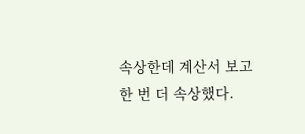속상한데 계산서 보고 한 번 더 속상했다.